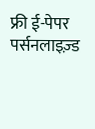फ्री ई-पेपर
पर्सनलाइज़्ड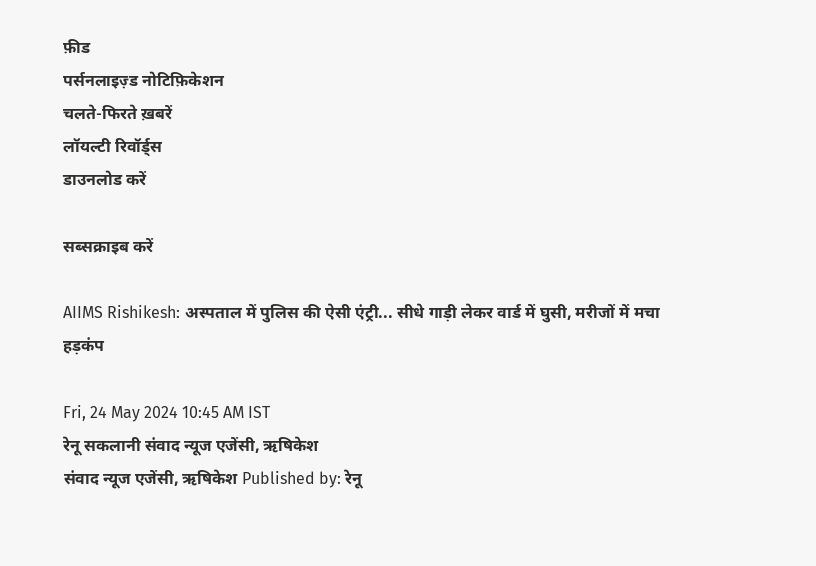फ़ीड
पर्सनलाइज़्ड नोटिफ़िकेशन
चलते-फिरते ख़बरें
लॉयल्टी रिवॉर्ड्स
डाउनलोड करें

सब्सक्राइब करें

AIIMS Rishikesh: अस्पताल में पुलिस की ऐसी एंट्री... सीधे गाड़ी लेकर वार्ड में घुसी, मरीजों में मचा हड़कंप

Fri, 24 May 2024 10:45 AM IST
रेनू सकलानी संवाद न्यूज एजेंसी, ऋषिकेश
संवाद न्यूज एजेंसी, ऋषिकेश Published by: रेनू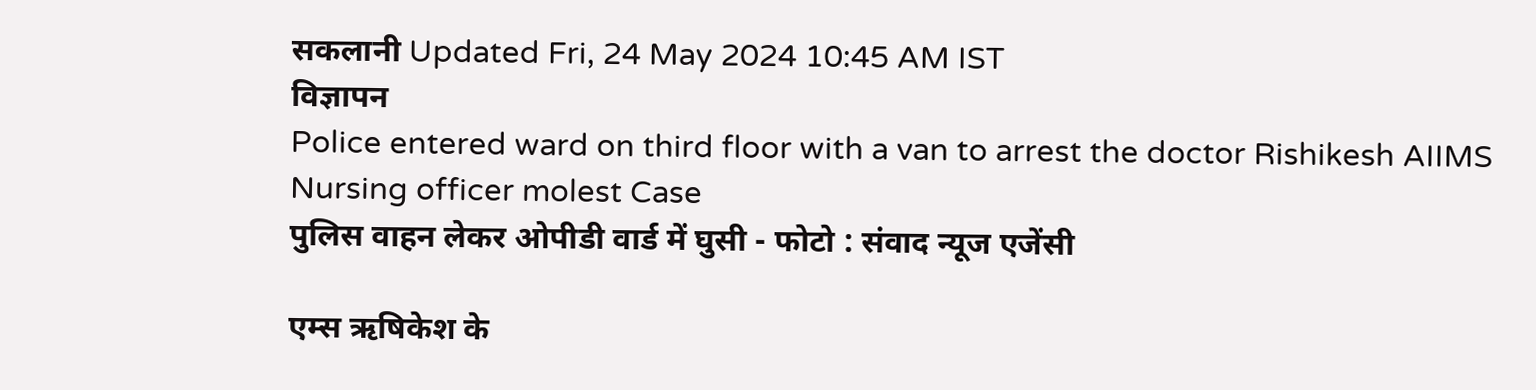सकलानी Updated Fri, 24 May 2024 10:45 AM IST
विज्ञापन
Police entered ward on third floor with a van to arrest the doctor Rishikesh AIIMS Nursing officer molest Case
पुलिस वाहन लेकर ओपीडी वार्ड में घुसी - फोटो : संवाद न्यूज एजेंसी

एम्स ऋषिकेश के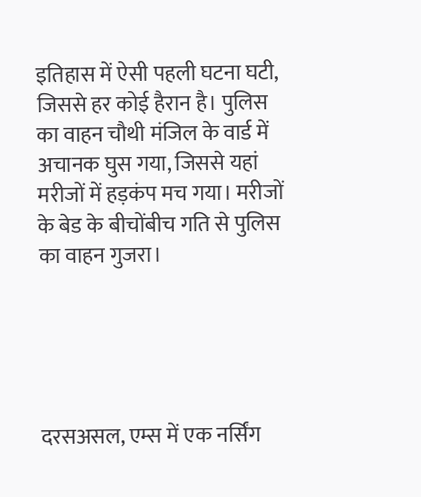इतिहास में ऐसी पहली घटना घटी, जिससे हर कोई हैरान है। पुलिस का वाहन चौथी मंजिल के वार्ड में अचानक घुस गया, जिससे यहां मरीजों में हड़कंप मच गया। मरीजों के बेड के बीचोंबीच गति से पुलिस का वाहन गुजरा।





दरसअसल, एम्स में एक नर्सिंग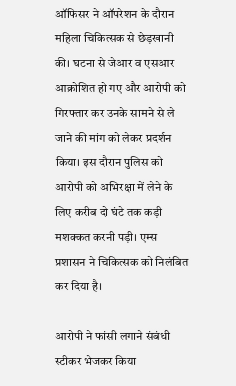ऑफिसर ने ऑपरेशन के दौरान महिला चिकित्सक से छेड़खानी की। घटना से जेआर व एसआर आक्रोशित हो गए और आरोपी को गिरफ्तार कर उनके सामने से ले जाने की मांग को लेकर प्रदर्शन किया। इस दौरान पुलिस को आरोपी को अभिरक्षा में लेने के लिए करीब दो घंटे तक कड़ी मशक्कत करनी पड़ी। एम्स प्रशासन ने चिकित्सक को निलंबित कर दिया है।

आरोपी ने फांसी लगाने संबंधी स्टीकर भेजकर किया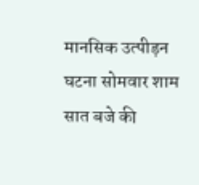मानसिक उत्पीड़न
घटना सोमवार शाम सात बजे की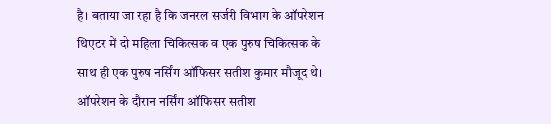है। बताया जा रहा है कि जनरल सर्जरी विभाग के ऑपरेशन थिएटर में दो महिला चिकित्सक व एक पुरुष चिकित्सक के साथ ही एक पुरुष नर्सिंग ऑफिसर सतीश कुमार मौजूद थे। ऑपरेशन के दौरान नर्सिंग ऑफिसर सतीश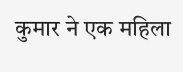कुमार ने एक महिला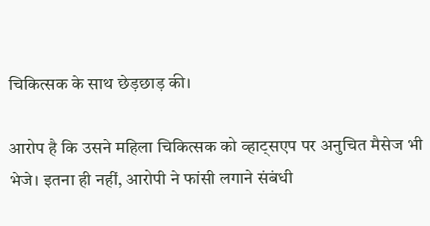चिकित्सक के साथ छेड़छाड़ की।

आरोप है कि उसने महिला चिकित्सक को व्हाट्सएप पर अनुचित मैसेज भी भेजे। इतना ही नहीं, आरोपी ने फांसी लगाने संबंधी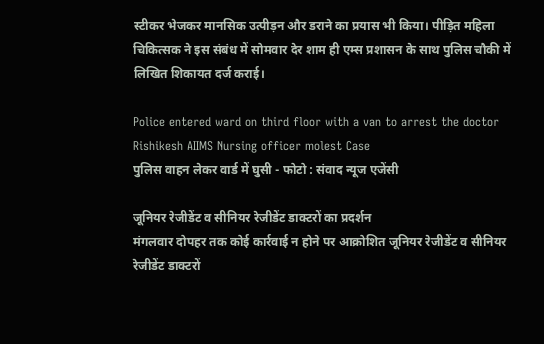स्टीकर भेजकर मानसिक उत्पीड़न और डराने का प्रयास भी किया। पीड़ित महिला चिकित्सक ने इस संबंध में सोमवार देर शाम ही एम्स प्रशासन के साथ पुलिस चौकी में लिखित शिकायत दर्ज कराई।

Police entered ward on third floor with a van to arrest the doctor Rishikesh AIIMS Nursing officer molest Case
पुलिस वाहन लेकर वार्ड में घुसी - फोटो : संवाद न्यूज एजेंसी

जूनियर रेजीडेंट व सीनियर रेजीडेंट डाक्टरों का प्रदर्शन
मंगलवार दोपहर तक कोई कार्रवाई न होने पर आक्रोशित जूनियर रेजीडेंट व सीनियर रेजीडेंट डाक्टरों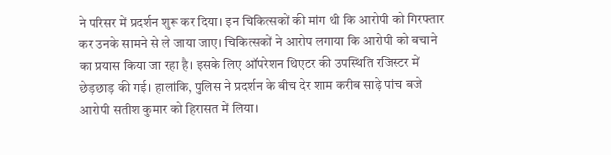ने परिसर में प्रदर्शन शुरू कर दिया। इन चिकित्सकों की मांग थी कि आरोपी को गिरफ्तार कर उनके सामने से ले जाया जाए। चिकित्सकों ने आरोप लगाया कि आरोपी को बचाने का प्रयास किया जा रहा है। इसके लिए ऑपरेशन थिएटर की उपस्थिति रजिस्टर में छेड़छाड़ की गई। हालांकि, पुलिस ने प्रदर्शन के बीच देर शाम करीब साढ़े पांच बजे आरोपी सतीश कुमार को हिरासत में लिया।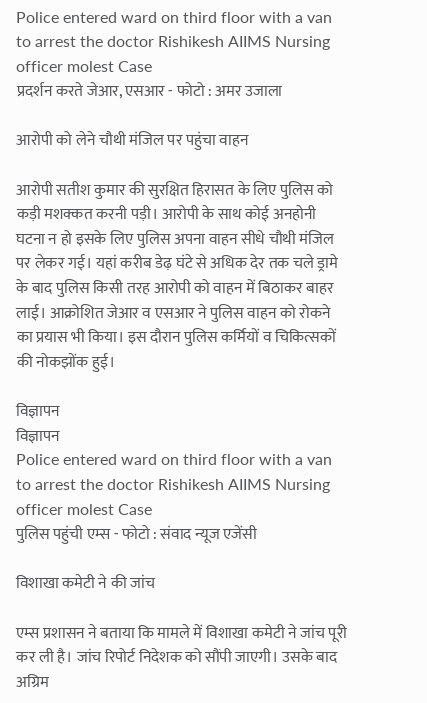Police entered ward on third floor with a van to arrest the doctor Rishikesh AIIMS Nursing officer molest Case
प्रदर्शन करते जेआर, एसआर - फोटो : अमर उजाला

आरोपी को लेने चौथी मंजिल पर पहुंचा वाहन

आरोपी सतीश कुमार की सुरक्षित हिरासत के लिए पुलिस को कड़ी मशक्कत करनी पड़ी। आरोपी के साथ कोई अनहोनी घटना न हो इसके लिए पुलिस अपना वाहन सीधे चौथी मंजिल पर लेकर गई। यहां करीब डेढ़ घंटे से अधिक देर तक चले ड्रामे के बाद पुलिस किसी तरह आरोपी को वाहन में बिठाकर बाहर लाई। आक्रोशित जेआर व एसआर ने पुलिस वाहन को रोकने का प्रयास भी किया। इस दौरान पुलिस कर्मियों व चिकित्सकों की नोकझोंक हुई।

विज्ञापन
विज्ञापन
Police entered ward on third floor with a van to arrest the doctor Rishikesh AIIMS Nursing officer molest Case
पुलिस पहुंची एम्स - फोटो : संवाद न्यूज एजेंसी

विशाखा कमेटी ने की जांच

एम्स प्रशासन ने बताया कि मामले में विशाखा कमेटी ने जांच पूरी कर ली है। जांच रिपोर्ट निदेशक को सौंपी जाएगी। उसके बाद अग्रिम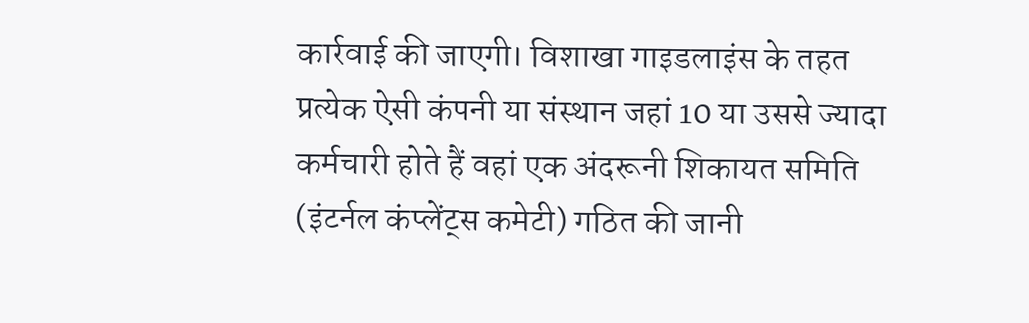कार्रवाई की जाएगी। विशाखा गाइडलाइंस के तहत प्रत्येक ऐसी कंपनी या संस्थान जहां 10 या उससे ज्यादा कर्मचारी होते हैं वहां एक अंदरूनी शिकायत समिति (इंटर्नल कंप्लेंट्स कमेटी) गठित की जानी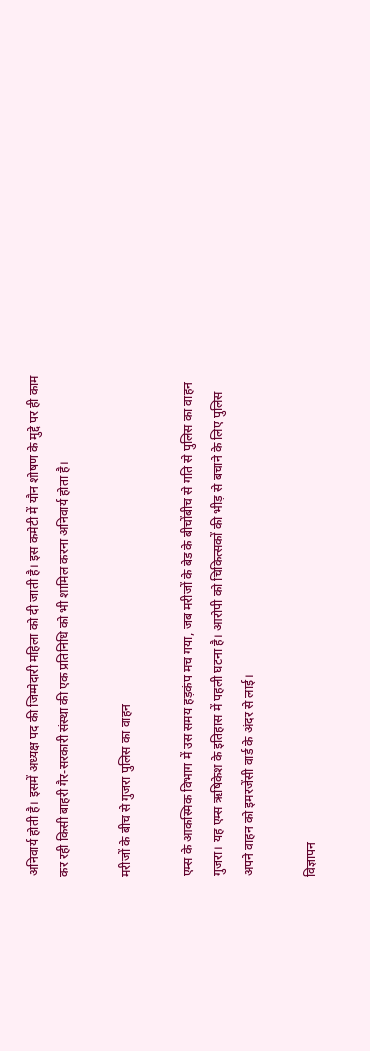अनिवार्य होती है। इसमें अध्यक्ष पद की जिम्मेदारी महिला को दी जाती है। इस कमेटी में यौन शोषण के मुद्दे पर ही काम कर रही किसी बाहरी गैर-सरकारी संस्था की एक प्रतिनिधि को भी शामिल करना अनिवार्य होता है।

मरीजों के बीच से गुजरा पुलिस का वाहन

एम्स के आकस्मिक विभाग में उस समय हड़कंप मच गया, जब मरीजों के बेड के बीचोंबीच से गति से पुलिस का वाहन गुजरा। यह एम्स ऋषिकेश के इतिहास में पहली घटना है। आरोपी को चिकित्सकों की भीड़ से बचाने के लिए पुलिस अपने वाहन को इमरजेंसी वार्ड के अंदर से लाई।

विज्ञापन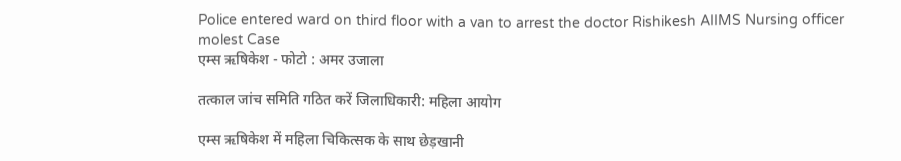Police entered ward on third floor with a van to arrest the doctor Rishikesh AIIMS Nursing officer molest Case
एम्स ऋषिकेश - फोटो : अमर उजाला

तत्काल जांच समिति गठित करें जिलाधिकारी: महिला आयोग

एम्स ऋषिकेश में महिला चिकित्सक के साथ छेड़खानी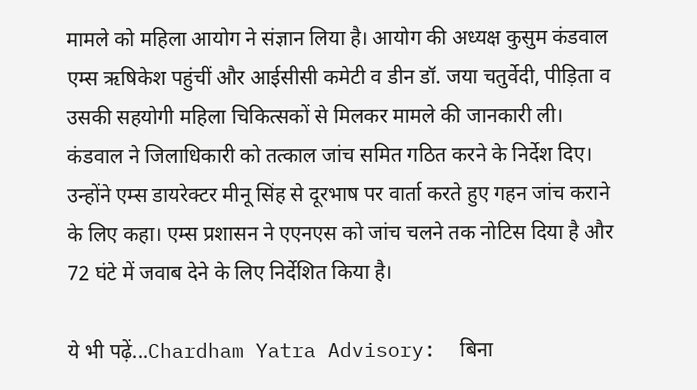मामले को महिला आयोग ने संज्ञान लिया है। आयोग की अध्यक्ष कुसुम कंडवाल एम्स ऋषिकेश पहुंचीं और आईसीसी कमेटी व डीन डॉ. जया चतुर्वेदी, पीड़िता व उसकी सहयोगी महिला चिकित्सकों से मिलकर मामले की जानकारी ली। कंडवाल ने जिलाधिकारी को तत्काल जांच समित गठित करने के निर्देश दिए। उन्होंने एम्स डायरेक्टर मीनू सिंह से दूरभाष पर वार्ता करते हुए गहन जांच कराने के लिए कहा। एम्स प्रशासन ने एएनएस को जांच चलने तक नोटिस दिया है और 72 घंटे में जवाब देने के लिए निर्देशित किया है।

ये भी पढ़ें...Chardham Yatra Advisory:  बिना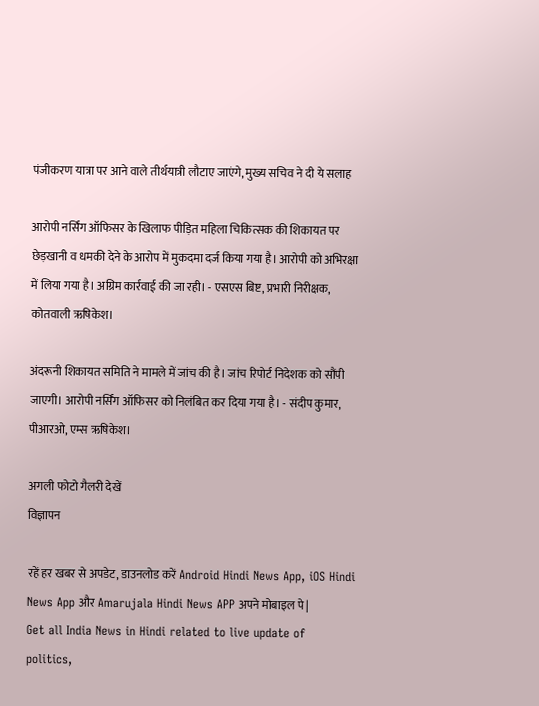पंजीकरण यात्रा पर आने वाले तीर्थयात्री लौटाए जाएंगे, मुख्य सचिव ने दी ये सलाह

आरोपी नर्सिंग ऑफिसर के खिलाफ पीड़ित महिला चिकित्सक की शिकायत पर छेड़खानी व धमकी देने के आरोप में मुकदमा दर्ज किया गया है। आरोपी को अभिरक्षा में लिया गया है। अग्रिम कार्रवाई की जा रही। - एसएस बिष्ट, प्रभारी निरीक्षक, कोतवाली ऋषिकेश।

अंदरूनी शिकायत समिति ने मामले में जांच की है। जांच रिपोर्ट निदेशक को सौंपी जाएगी। आरोपी नर्सिंग ऑफिसर को निलंबित कर दिया गया है। - संदीप कुमार, पीआरओ, एम्स ऋषिकेश।

अगली फोटो गैलरी देखें
विज्ञापन

रहें हर खबर से अपडेट, डाउनलोड करें Android Hindi News App, iOS Hindi News App और Amarujala Hindi News APP अपने मोबाइल पे|
Get all India News in Hindi related to live update of politics,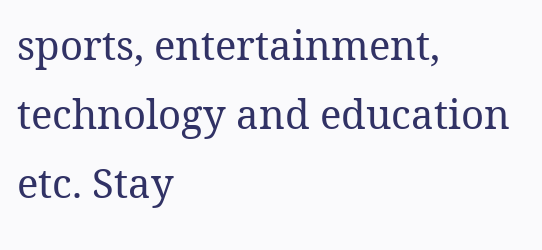sports, entertainment, technology and education etc. Stay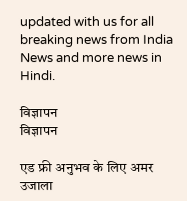updated with us for all breaking news from India News and more news in Hindi.

विज्ञापन
विज्ञापन

एड फ्री अनुभव के लिए अमर उजाला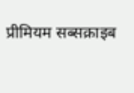प्रीमियम सब्सक्राइब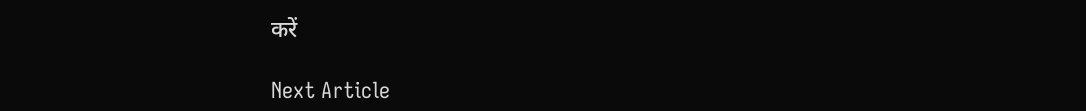करें

Next Article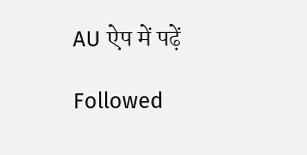AU ऐप में पढ़ें

Followed